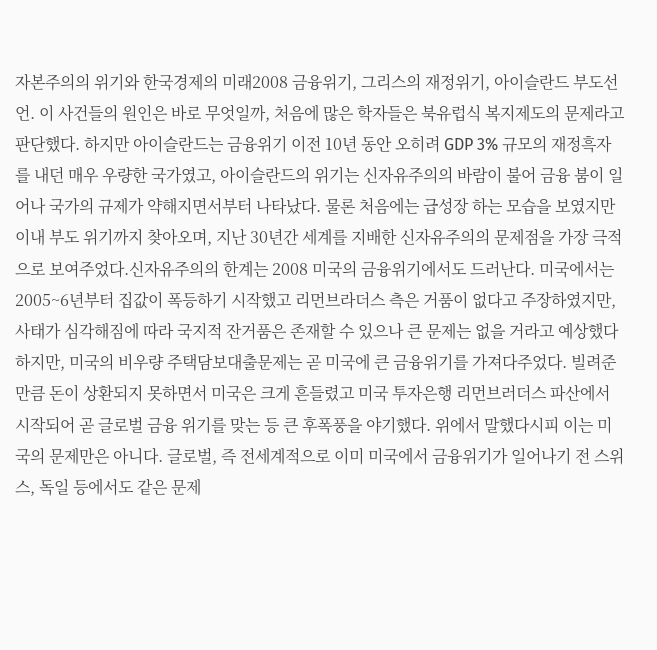자본주의의 위기와 한국경제의 미래2008 금융위기, 그리스의 재정위기, 아이슬란드 부도선언. 이 사건들의 원인은 바로 무엇일까, 처음에 많은 학자들은 북유럽식 복지제도의 문제라고 판단했다. 하지만 아이슬란드는 금융위기 이전 10년 동안 오히려 GDP 3% 규모의 재정흑자를 내던 매우 우량한 국가였고, 아이슬란드의 위기는 신자유주의의 바람이 불어 금융 붐이 일어나 국가의 규제가 약해지면서부터 나타났다. 물론 처음에는 급성장 하는 모습을 보였지만 이내 부도 위기까지 찾아오며, 지난 30년간 세계를 지배한 신자유주의의 문제점을 가장 극적으로 보여주었다.신자유주의의 한계는 2008 미국의 금융위기에서도 드러난다. 미국에서는 2005~6년부터 집값이 폭등하기 시작했고 리먼브라더스 측은 거품이 없다고 주장하였지만, 사태가 심각해짐에 따라 국지적 잔거품은 존재할 수 있으나 큰 문제는 없을 거라고 예상했다 하지만, 미국의 비우량 주택담보대출문제는 곧 미국에 큰 금융위기를 가져다주었다. 빌려준 만큼 돈이 상환되지 못하면서 미국은 크게 흔들렸고 미국 투자은행 리먼브러더스 파산에서 시작되어 곧 글로벌 금융 위기를 맞는 등 큰 후폭풍을 야기했다. 위에서 말했다시피 이는 미국의 문제만은 아니다. 글로벌, 즉 전세계적으로 이미 미국에서 금융위기가 일어나기 전 스위스, 독일 등에서도 같은 문제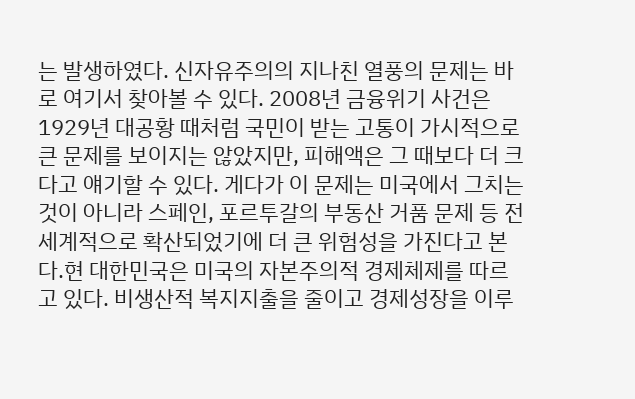는 발생하였다. 신자유주의의 지나친 열풍의 문제는 바로 여기서 찾아볼 수 있다. 2008년 금융위기 사건은 1929년 대공황 때처럼 국민이 받는 고통이 가시적으로 큰 문제를 보이지는 않았지만, 피해액은 그 때보다 더 크다고 얘기할 수 있다. 게다가 이 문제는 미국에서 그치는 것이 아니라 스페인, 포르투갈의 부동산 거품 문제 등 전 세계적으로 확산되었기에 더 큰 위험성을 가진다고 본다.현 대한민국은 미국의 자본주의적 경제체제를 따르고 있다. 비생산적 복지지출을 줄이고 경제성장을 이루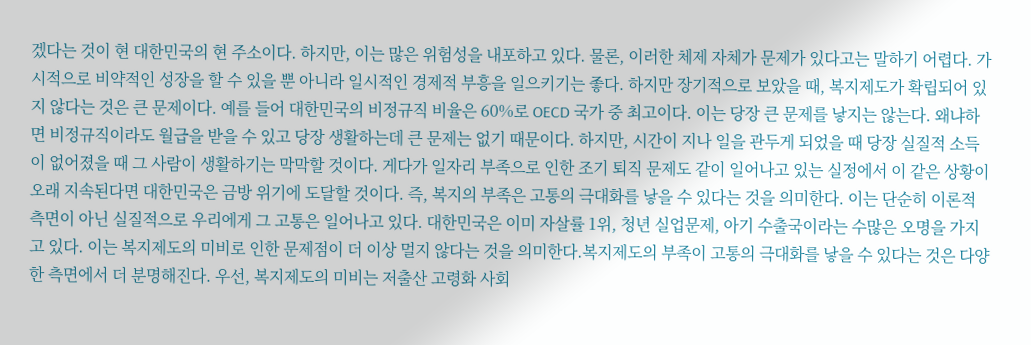겠다는 것이 현 대한민국의 현 주소이다. 하지만, 이는 많은 위험성을 내포하고 있다. 물론, 이러한 체제 자체가 문제가 있다고는 말하기 어렵다. 가시적으로 비약적인 성장을 할 수 있을 뿐 아니라 일시적인 경제적 부흥을 일으키기는 좋다. 하지만 장기적으로 보았을 때, 복지제도가 확립되어 있지 않다는 것은 큰 문제이다. 예를 들어 대한민국의 비정규직 비율은 60%로 OECD 국가 중 최고이다. 이는 당장 큰 문제를 낳지는 않는다. 왜냐하면 비정규직이라도 월급을 받을 수 있고 당장 생활하는데 큰 문제는 없기 때문이다. 하지만, 시간이 지나 일을 관두게 되었을 때 당장 실질적 소득이 없어졌을 때 그 사람이 생활하기는 막막할 것이다. 게다가 일자리 부족으로 인한 조기 퇴직 문제도 같이 일어나고 있는 실정에서 이 같은 상황이 오래 지속된다면 대한민국은 금방 위기에 도달할 것이다. 즉, 복지의 부족은 고통의 극대화를 낳을 수 있다는 것을 의미한다. 이는 단순히 이론적 측면이 아닌 실질적으로 우리에게 그 고통은 일어나고 있다. 대한민국은 이미 자살률 1위, 청년 실업문제, 아기 수출국이라는 수많은 오명을 가지고 있다. 이는 복지제도의 미비로 인한 문제점이 더 이상 멀지 않다는 것을 의미한다.복지제도의 부족이 고통의 극대화를 낳을 수 있다는 것은 다양한 측면에서 더 분명해진다. 우선, 복지제도의 미비는 저출산 고령화 사회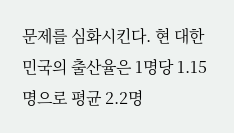문제를 심화시킨다. 현 대한민국의 출산율은 1명당 1.15명으로 평균 2.2명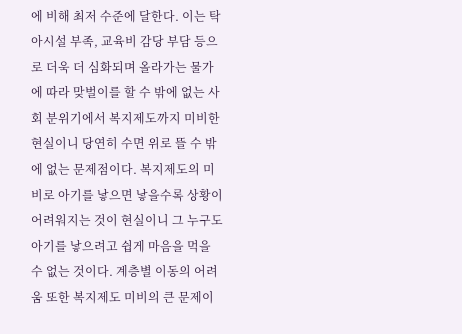에 비해 최저 수준에 달한다. 이는 탁아시설 부족, 교육비 감당 부담 등으로 더욱 더 심화되며 올라가는 물가에 따라 맞벌이를 할 수 밖에 없는 사회 분위기에서 복지제도까지 미비한 현실이니 당연히 수면 위로 뜰 수 밖에 없는 문제점이다. 복지제도의 미비로 아기를 낳으면 낳을수록 상황이 어려워지는 것이 현실이니 그 누구도 아기를 낳으려고 쉽게 마음을 먹을 수 없는 것이다. 계층별 이동의 어려움 또한 복지제도 미비의 큰 문제이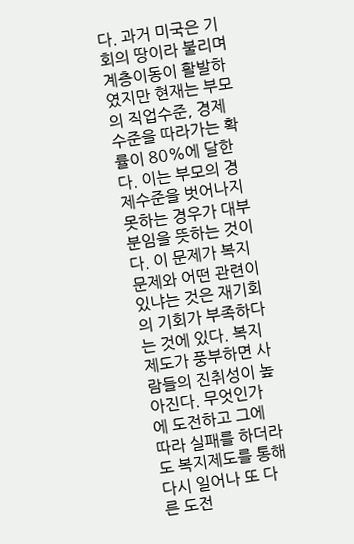다. 과거 미국은 기회의 땅이라 불리며 계층이동이 활발하였지만 현재는 부모의 직업수준, 경제수준을 따라가는 확률이 80%에 달한다. 이는 부모의 경제수준을 벗어나지 못하는 경우가 대부분임을 뜻하는 것이다. 이 문제가 복지문제와 어떤 관련이 있냐는 것은 재기회의 기회가 부족하다는 것에 있다. 복지제도가 풍부하면 사람들의 진취성이 높아진다. 무엇인가에 도전하고 그에 따라 실패를 하더라도 복지제도를 통해 다시 일어나 또 다른 도전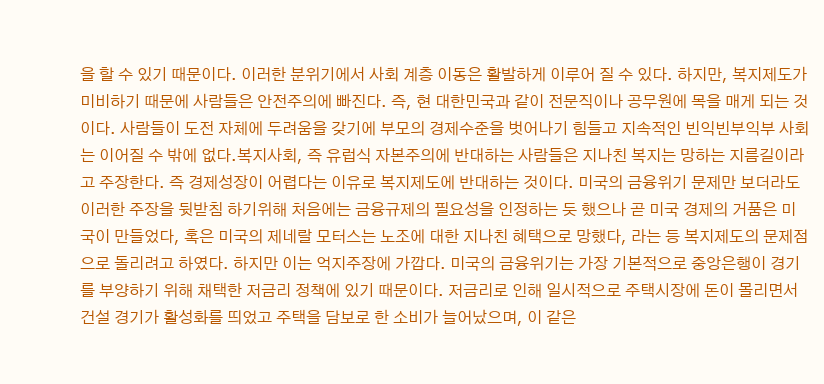을 할 수 있기 때문이다. 이러한 분위기에서 사회 계층 이동은 활발하게 이루어 질 수 있다. 하지만, 복지제도가 미비하기 때문에 사람들은 안전주의에 빠진다. 즉, 현 대한민국과 같이 전문직이나 공무원에 목을 매게 되는 것이다. 사람들이 도전 자체에 두려움을 갖기에 부모의 경제수준을 벗어나기 힘들고 지속적인 빈익빈부익부 사회는 이어질 수 밖에 없다.복지사회, 즉 유럽식 자본주의에 반대하는 사람들은 지나친 복지는 망하는 지름길이라고 주장한다. 즉 경제성장이 어렵다는 이유로 복지제도에 반대하는 것이다. 미국의 금융위기 문제만 보더라도 이러한 주장을 뒷받침 하기위해 처음에는 금융규제의 필요성을 인정하는 듯 했으나 곧 미국 경제의 거품은 미국이 만들었다, 혹은 미국의 제네랄 모터스는 노조에 대한 지나친 혜택으로 망했다, 라는 등 복지제도의 문제점으로 돌리려고 하였다. 하지만 이는 억지주장에 가깝다. 미국의 금융위기는 가장 기본적으로 중앙은행이 경기를 부양하기 위해 채택한 저금리 정책에 있기 때문이다. 저금리로 인해 일시적으로 주택시장에 돈이 몰리면서 건설 경기가 활성화를 띄었고 주택을 담보로 한 소비가 늘어났으며, 이 같은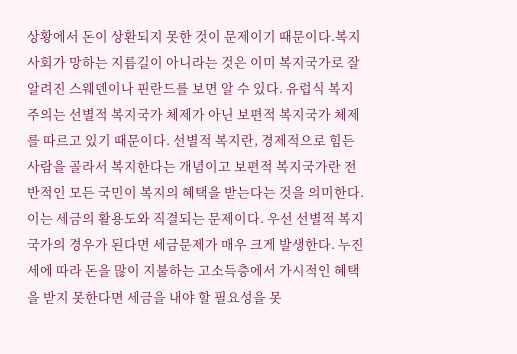상황에서 돈이 상환되지 못한 것이 문제이기 때문이다.복지사회가 망하는 지름길이 아니라는 것은 이미 복지국가로 잘 알려진 스웨덴이나 핀란드를 보면 알 수 있다. 유럽식 복지주의는 선별적 복지국가 체제가 아닌 보편적 복지국가 체제를 따르고 있기 때문이다. 선별적 복지란, 경제적으로 힘든 사람을 골라서 복지한다는 개념이고 보편적 복지국가란 전반적인 모든 국민이 복지의 혜택을 받는다는 것을 의미한다. 이는 세금의 활용도와 직결되는 문제이다. 우선 선별적 복지국가의 경우가 된다면 세금문제가 매우 크게 발생한다. 누진세에 따라 돈을 많이 지불하는 고소득층에서 가시적인 혜택을 받지 못한다면 세금을 내야 할 필요성을 못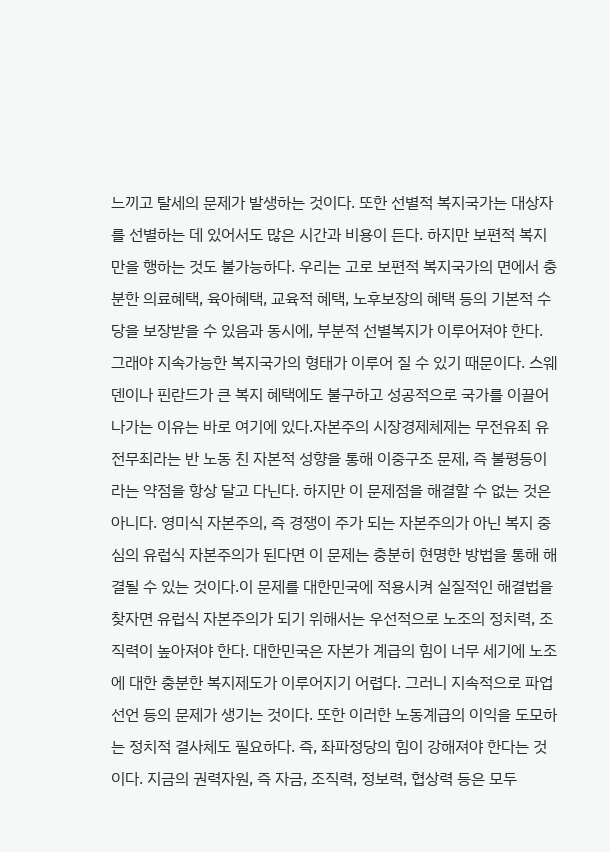느끼고 탈세의 문제가 발생하는 것이다. 또한 선별적 복지국가는 대상자를 선별하는 데 있어서도 많은 시간과 비용이 든다. 하지만 보편적 복지만을 행하는 것도 불가능하다. 우리는 고로 보편적 복지국가의 면에서 충분한 의료혜택, 육아혜택, 교육적 혜택, 노후보장의 혜택 등의 기본적 수당을 보장받을 수 있음과 동시에, 부분적 선별복지가 이루어져야 한다. 그래야 지속가능한 복지국가의 형태가 이루어 질 수 있기 때문이다. 스웨덴이나 핀란드가 큰 복지 혜택에도 불구하고 성공적으로 국가를 이끌어 나가는 이유는 바로 여기에 있다.자본주의 시장경제체제는 무전유죄 유전무죄라는 반 노동 친 자본적 성향을 통해 이중구조 문제, 즉 불평등이라는 약점을 항상 달고 다닌다. 하지만 이 문제점을 해결할 수 없는 것은 아니다. 영미식 자본주의, 즉 경쟁이 주가 되는 자본주의가 아닌 복지 중심의 유럽식 자본주의가 된다면 이 문제는 충분히 현명한 방법을 통해 해결될 수 있는 것이다.이 문제를 대한민국에 적용시켜 실질적인 해결법을 찾자면 유럽식 자본주의가 되기 위해서는 우선적으로 노조의 정치력, 조직력이 높아져야 한다. 대한민국은 자본가 계급의 힘이 너무 세기에 노조에 대한 충분한 복지제도가 이루어지기 어렵다. 그러니 지속적으로 파업 선언 등의 문제가 생기는 것이다. 또한 이러한 노동계급의 이익을 도모하는 정치적 결사체도 필요하다. 즉, 좌파정당의 힘이 강해져야 한다는 것이다. 지금의 권력자원, 즉 자금, 조직력, 정보력, 협상력 등은 모두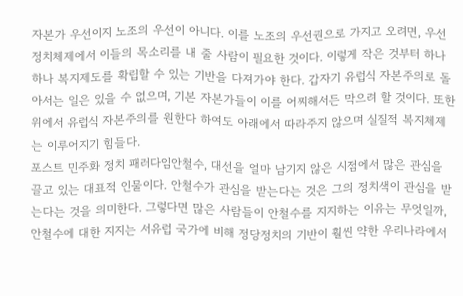자본가 우선이지 노조의 우선이 아니다. 이를 노조의 우선권으로 가지고 오려면, 우선 정치체제에서 이들의 목소리를 내 줄 사람이 필요한 것이다. 이렇게 작은 것부터 하나하나 복지제도를 확립할 수 있는 기반을 다져가야 한다. 갑자기 유럽식 자본주의로 돌아서는 일은 있을 수 없으며, 기본 자본가들이 이를 어찌해서든 막으려 할 것이다. 또한 위에서 유럽식 자본주의를 원한다 하여도 아래에서 따라주지 않으며 실질적 복지체제는 이루어지기 힘들다.
포스트 민주화 정치 패러다임안철수, 대선을 얼마 남기지 않은 시점에서 많은 관심을 끌고 있는 대표적 인물이다. 안철수가 관심을 받는다는 것은 그의 정치색이 관심을 받는다는 것을 의미한다. 그렇다면 많은 사람들이 안철수를 지지하는 이유는 무엇일까, 안철수에 대한 지지는 서유럽 국가에 비해 정당정치의 기반이 훨씬 약한 우리나라에서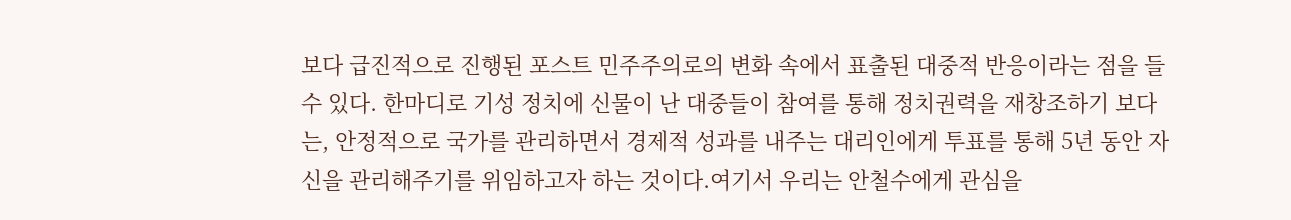보다 급진적으로 진행된 포스트 민주주의로의 변화 속에서 표출된 대중적 반응이라는 점을 들 수 있다. 한마디로 기성 정치에 신물이 난 대중들이 참여를 통해 정치권력을 재창조하기 보다는, 안정적으로 국가를 관리하면서 경제적 성과를 내주는 대리인에게 투표를 통해 5년 동안 자신을 관리해주기를 위임하고자 하는 것이다.여기서 우리는 안철수에게 관심을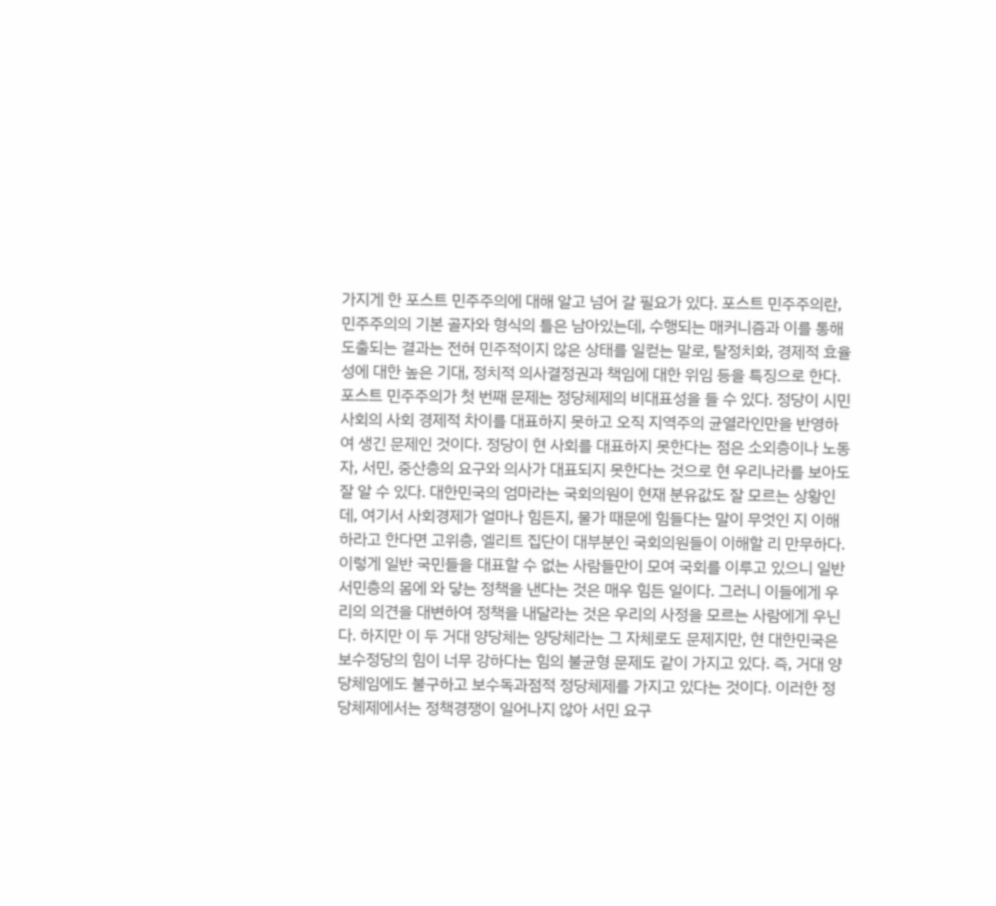가지게 한 포스트 민주주의에 대해 알고 넘어 갈 필요가 있다. 포스트 민주주의란, 민주주의의 기본 골자와 형식의 틀은 남아있는데, 수행되는 매커니즘과 이를 통해 도출되는 결과는 전혀 민주적이지 않은 상태를 일컫는 말로, 탈정치화, 경제적 효율성에 대한 높은 기대, 정치적 의사결정권과 책임에 대한 위임 등을 특징으로 한다.포스트 민주주의가 첫 번째 문제는 정당체제의 비대표성을 들 수 있다. 정당이 시민사회의 사회 경제적 차이를 대표하지 못하고 오직 지역주의 균열라인만을 반영하여 생긴 문제인 것이다. 정당이 현 사회를 대표하지 못한다는 점은 소외층이나 노동자, 서민, 중산층의 요구와 의사가 대표되지 못한다는 것으로 현 우리나라를 보아도 잘 알 수 있다. 대한민국의 엄마라는 국회의원이 현재 분유값도 잘 모르는 상황인데, 여기서 사회경제가 얼마나 힘든지, 물가 때문에 힘들다는 말이 무엇인 지 이해하라고 한다면 고위층, 엘리트 집단이 대부분인 국회의원들이 이해할 리 만무하다. 이렇게 일반 국민들을 대표할 수 없는 사람들만이 모여 국회를 이루고 있으니 일반 서민층의 몸에 와 닿는 정책을 낸다는 것은 매우 힘든 일이다. 그러니 이들에게 우리의 의견을 대변하여 정책을 내달라는 것은 우리의 사정을 모르는 사람에게 우닌다. 하지만 이 두 거대 양당체는 양당체라는 그 자체로도 문제지만, 현 대한민국은 보수정당의 힘이 너무 강하다는 힘의 불균형 문제도 같이 가지고 있다. 즉, 거대 양당체임에도 불구하고 보수독과점적 정당체제를 가지고 있다는 것이다. 이러한 정당체제에서는 정책경쟁이 일어나지 않아 서민 요구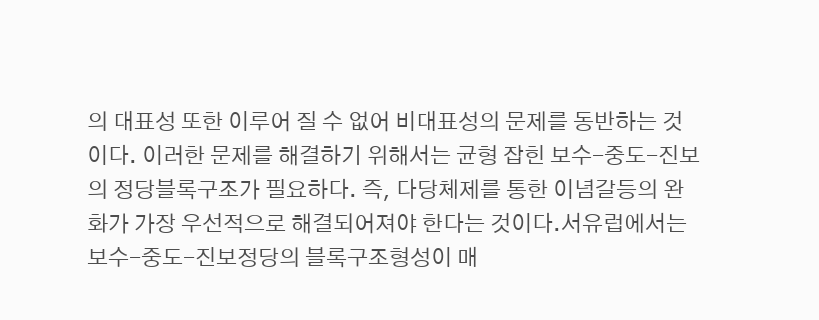의 대표성 또한 이루어 질 수 없어 비대표성의 문제를 동반하는 것이다. 이러한 문제를 해결하기 위해서는 균형 잡힌 보수-중도-진보의 정당블록구조가 필요하다. 즉, 다당체제를 통한 이념갈등의 완화가 가장 우선적으로 해결되어져야 한다는 것이다.서유럽에서는 보수-중도-진보정당의 블록구조형성이 매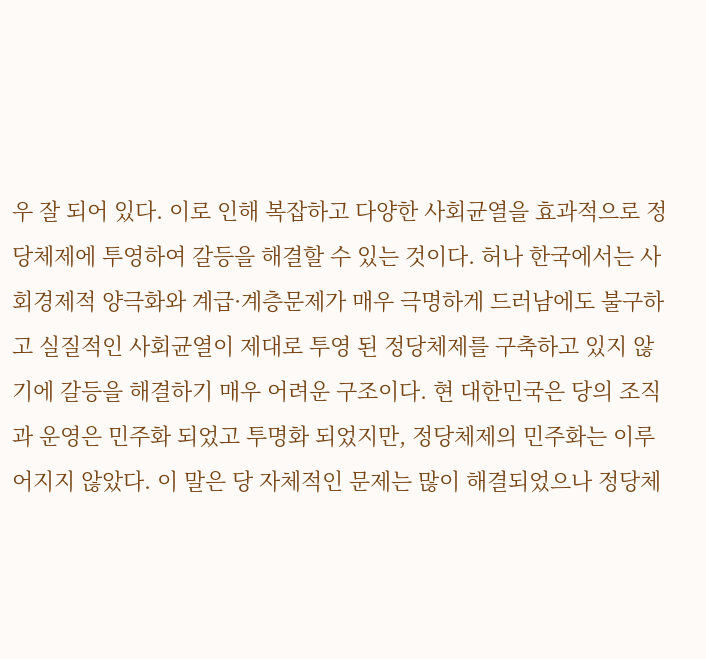우 잘 되어 있다. 이로 인해 복잡하고 다양한 사회균열을 효과적으로 정당체제에 투영하여 갈등을 해결할 수 있는 것이다. 허나 한국에서는 사회경제적 양극화와 계급·계층문제가 매우 극명하게 드러남에도 불구하고 실질적인 사회균열이 제대로 투영 된 정당체제를 구축하고 있지 않기에 갈등을 해결하기 매우 어려운 구조이다. 현 대한민국은 당의 조직과 운영은 민주화 되었고 투명화 되었지만, 정당체제의 민주화는 이루어지지 않았다. 이 말은 당 자체적인 문제는 많이 해결되었으나 정당체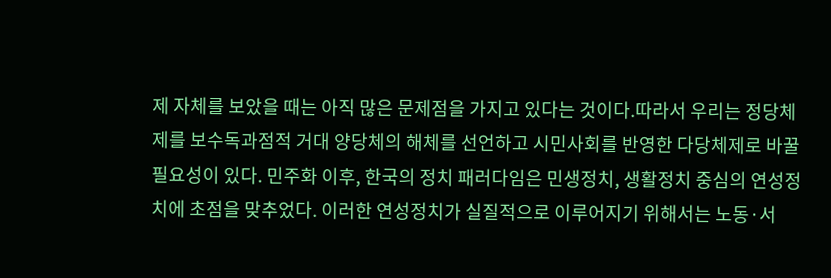제 자체를 보았을 때는 아직 많은 문제점을 가지고 있다는 것이다.따라서 우리는 정당체제를 보수독과점적 거대 양당체의 해체를 선언하고 시민사회를 반영한 다당체제로 바꿀 필요성이 있다. 민주화 이후, 한국의 정치 패러다임은 민생정치, 생활정치 중심의 연성정치에 초점을 맞추었다. 이러한 연성정치가 실질적으로 이루어지기 위해서는 노동·서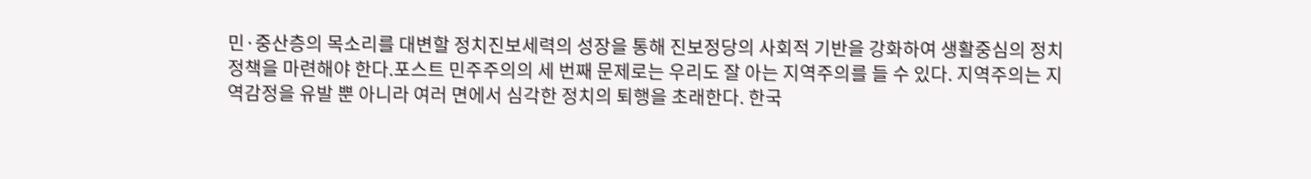민·중산층의 목소리를 대변할 정치진보세력의 성장을 통해 진보정당의 사회적 기반을 강화하여 생활중심의 정치정책을 마련해야 한다.포스트 민주주의의 세 번째 문제로는 우리도 잘 아는 지역주의를 들 수 있다. 지역주의는 지역감정을 유발 뿐 아니라 여러 면에서 심각한 정치의 퇴행을 초래한다. 한국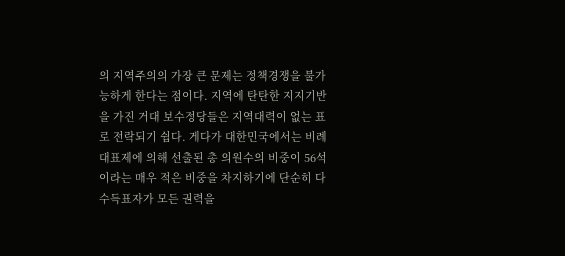의 지역주의의 가장 큰 문제는 정책경쟁을 불가능하게 한다는 점이다. 지역에 탄탄한 지지기반을 가진 거대 보수정당들은 지역대력이 없는 표로 전락되기 쉽다. 게다가 대한민국에서는 비례대표제에 의해 선출된 총 의원수의 비중이 56석이라는 매우 적은 비중을 차지하기에 단순히 다수득표자가 모든 권력을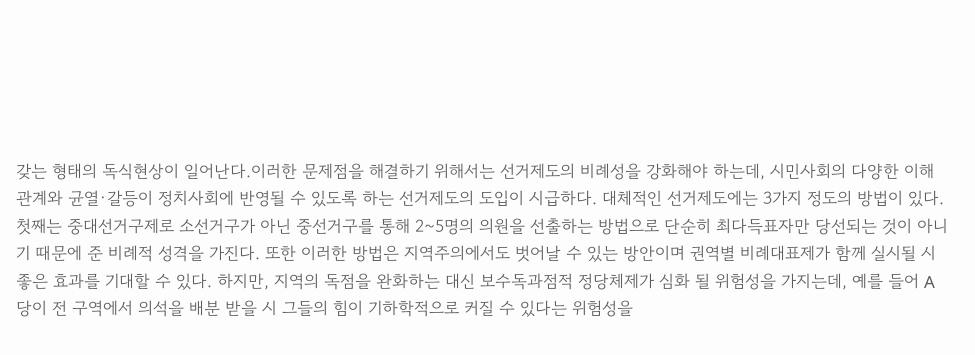갖는 형태의 독식현상이 일어난다.이러한 문제점을 해결하기 위해서는 선거제도의 비례성을 강화해야 하는데, 시민사회의 다양한 이해관계와 균열·갈등이 정치사회에 반영될 수 있도록 하는 선거제도의 도입이 시급하다. 대체적인 선거제도에는 3가지 정도의 방법이 있다. 첫째는 중대선거구제로 소선거구가 아닌 중선거구를 통해 2~5명의 의원을 선출하는 방법으로 단순히 최다득표자만 당선되는 것이 아니기 때문에 준 비례적 성격을 가진다. 또한 이러한 방법은 지역주의에서도 벗어날 수 있는 방안이며 권역별 비례대표제가 함께 실시될 시 좋은 효과를 기대할 수 있다. 하지만, 지역의 독점을 완화하는 대신 보수독과점적 정당체제가 심화 될 위험성을 가지는데, 예를 들어 A당이 전 구역에서 의석을 배분 받을 시 그들의 힘이 기하학적으로 커질 수 있다는 위험성을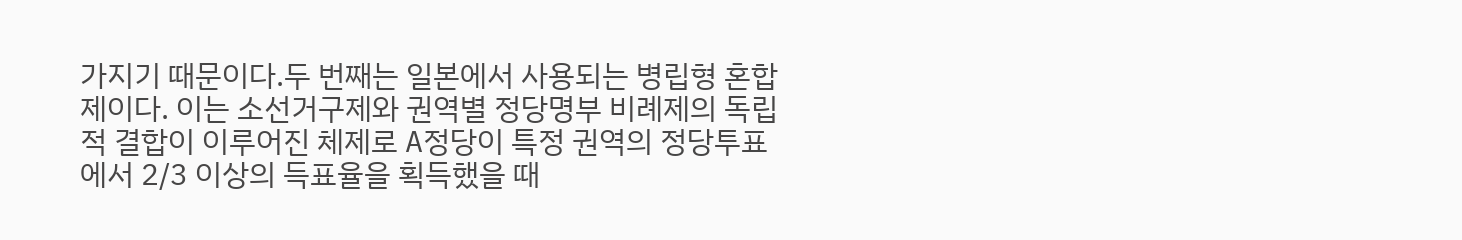가지기 때문이다.두 번째는 일본에서 사용되는 병립형 혼합제이다. 이는 소선거구제와 권역별 정당명부 비례제의 독립적 결합이 이루어진 체제로 A정당이 특정 권역의 정당투표에서 2/3 이상의 득표율을 획득했을 때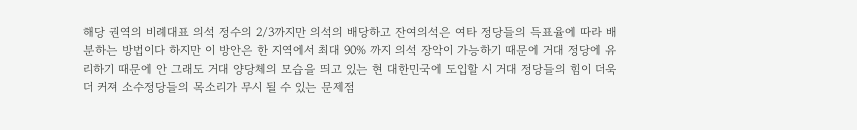해당 권역의 비례대표 의석 정수의 2/3까지만 의석의 배당하고 잔여의석은 여타 정당들의 득표율에 따라 배분하는 방법이다 하지만 이 방안은 한 지역에서 최대 90% 까지 의석 장악이 가능하기 때문에 거대 정당에 유리하기 때문에 안 그래도 거대 양당체의 모습을 띄고 있는 현 대한민국에 도입할 시 거대 정당들의 힘이 더욱 더 커져 소수정당들의 목소리가 무시 될 수 있는 문제점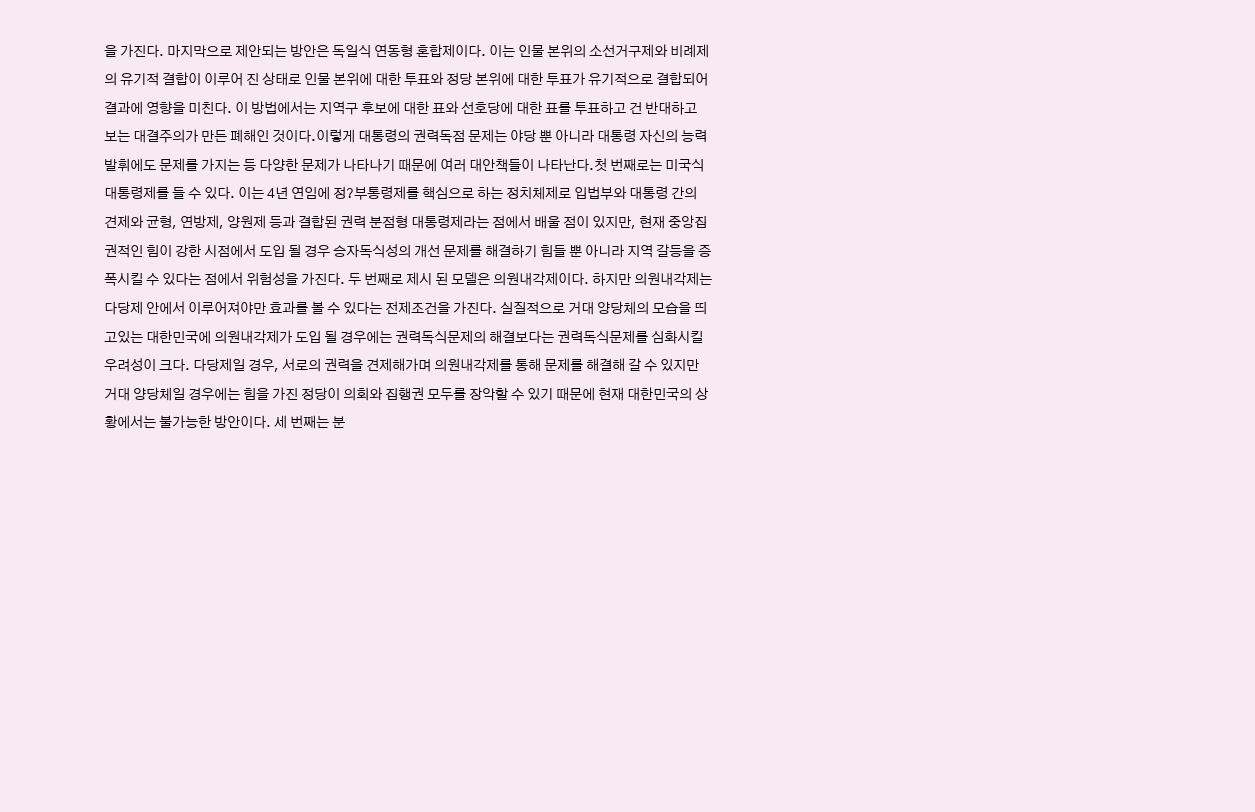을 가진다. 마지막으로 제안되는 방안은 독일식 연동형 혼합제이다. 이는 인물 본위의 소선거구제와 비례제의 유기적 결합이 이루어 진 상태로 인물 본위에 대한 투표와 정당 본위에 대한 투표가 유기적으로 결합되어 결과에 영향을 미친다. 이 방법에서는 지역구 후보에 대한 표와 선호당에 대한 표를 투표하고 건 반대하고 보는 대결주의가 만든 폐해인 것이다.이렇게 대통령의 권력독점 문제는 야당 뿐 아니라 대통령 자신의 능력발휘에도 문제를 가지는 등 다양한 문제가 나타나기 때문에 여러 대안책들이 나타난다.첫 번째로는 미국식 대통령제를 들 수 있다. 이는 4년 연임에 정?부통령제를 핵심으로 하는 정치체제로 입법부와 대통령 간의 견제와 균형, 연방제, 양원제 등과 결합된 권력 분점형 대통령제라는 점에서 배울 점이 있지만, 현재 중앙집권적인 힘이 강한 시점에서 도입 될 경우 승자독식성의 개선 문제를 해결하기 힘들 뿐 아니라 지역 갈등을 증폭시킬 수 있다는 점에서 위험성을 가진다. 두 번째로 제시 된 모델은 의원내각제이다. 하지만 의원내각제는 다당제 안에서 이루어져야만 효과를 볼 수 있다는 전제조건을 가진다. 실질적으로 거대 양당체의 모습을 띄고있는 대한민국에 의원내각제가 도입 될 경우에는 권력독식문제의 해결보다는 권력독식문제를 심화시킬 우려성이 크다. 다당제일 경우, 서로의 권력을 견제해가며 의원내각제를 통해 문제를 해결해 갈 수 있지만 거대 양당체일 경우에는 힘을 가진 정당이 의회와 집행권 모두를 장악할 수 있기 때문에 현재 대한민국의 상황에서는 불가능한 방안이다. 세 번째는 분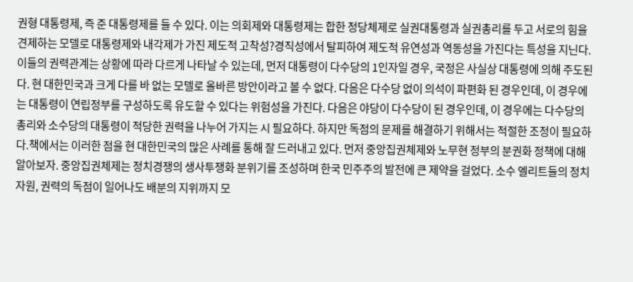권형 대통령제, 즉 준 대통령제를 들 수 있다. 이는 의회제와 대통령제는 합한 정당체제로 실권대통령과 실권총리를 두고 서로의 힘을 견제하는 모델로 대통령제와 내각제가 가진 제도적 고착성?경직성에서 탈피하여 제도적 유연성과 역동성을 가진다는 특성을 지닌다. 이들의 권력관계는 상황에 따라 다르게 나타날 수 있는데, 먼저 대통령이 다수당의 1인자일 경우, 국정은 사실상 대통령에 의해 주도된다. 현 대한민국과 크게 다를 바 없는 모델로 올바른 방안이라고 볼 수 없다. 다음은 다수당 없이 의석이 파편화 된 경우인데, 이 경우에는 대통령이 연립정부를 구성하도록 유도할 수 있다는 위험성을 가진다. 다음은 야당이 다수당이 된 경우인데, 이 경우에는 다수당의 총리와 소수당의 대통령이 적당한 권력을 나누어 가지는 시 필요하다. 하지만 독점의 문제를 해결하기 위해서는 적절한 조정이 필요하다.책에서는 이러한 점을 현 대한민국의 많은 사례를 통해 잘 드러내고 있다. 먼저 중앙집권체제와 노무현 정부의 분권화 정책에 대해 알아보자. 중앙집권체제는 정치경쟁의 생사투쟁화 분위기를 조성하며 한국 민주주의 발전에 큰 제약을 걸었다. 소수 엘리트들의 정치자원, 권력의 독점이 일어나도 배분의 지위까지 모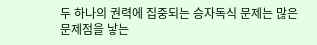두 하나의 권력에 집중되는 승자독식 문제는 많은 문제점을 낳는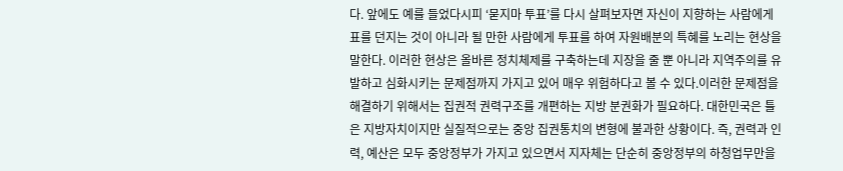다. 앞에도 예를 들었다시피 ‘묻지마 투표’를 다시 살펴보자면 자신이 지향하는 사람에게 표를 던지는 것이 아니라 될 만한 사람에게 투표를 하여 자원배분의 특혜를 노리는 현상을 말한다. 이러한 현상은 올바른 정치체제를 구축하는데 지장을 줄 뿐 아니라 지역주의를 유발하고 심화시키는 문제점까지 가지고 있어 매우 위험하다고 볼 수 있다.이러한 문제점을 해결하기 위해서는 집권적 권력구조를 개편하는 지방 분권화가 필요하다. 대한민국은 틀은 지방자치이지만 실질적으로는 중앙 집권통치의 변형에 불과한 상황이다. 즉, 권력과 인력, 예산은 모두 중앙정부가 가지고 있으면서 지자체는 단순히 중앙정부의 하청업무만을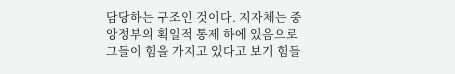담당하는 구조인 것이다. 지자체는 중앙정부의 획일적 통제 하에 있음으로 그들이 힘을 가지고 있다고 보기 힘들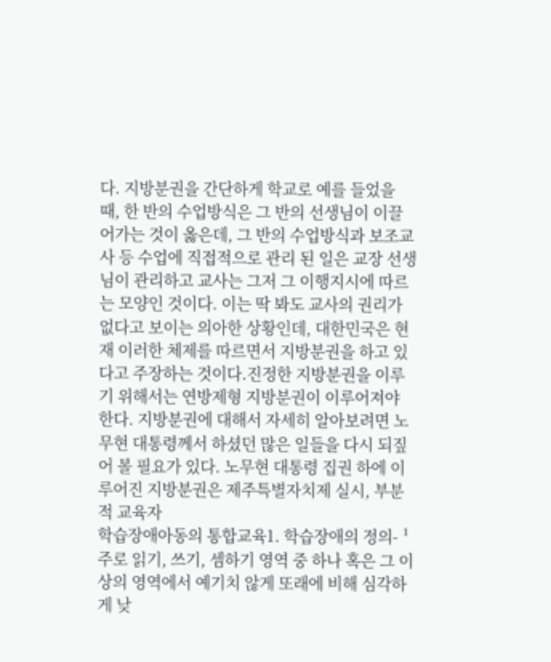다. 지방분권을 간단하게 학교로 예를 들었을 때, 한 반의 수업방식은 그 반의 선생님이 이끌어가는 것이 옳은데, 그 반의 수업방식과 보조교사 등 수업에 직접적으로 관리 된 일은 교장 선생님이 관리하고 교사는 그저 그 이행지시에 따르는 모양인 것이다. 이는 딱 봐도 교사의 권리가 없다고 보이는 의아한 상황인데, 대한민국은 현재 이러한 체제를 따르면서 지방분권을 하고 있다고 주장하는 것이다.진정한 지방분권을 이루기 위해서는 연방제형 지방분권이 이루어져야 한다. 지방분권에 대해서 자세히 알아보려면 노무현 대통령께서 하셨던 많은 일들을 다시 되짚어 볼 필요가 있다. 노무현 대통령 집권 하에 이루어진 지방분권은 제주특별자치제 실시, 부분적 교육자
학습장애아동의 통합교육1. 학습장애의 정의- ¹주로 읽기, 쓰기, 셈하기 영역 중 하나 혹은 그 이상의 영역에서 예기치 않게 또래에 비해 심각하게 낮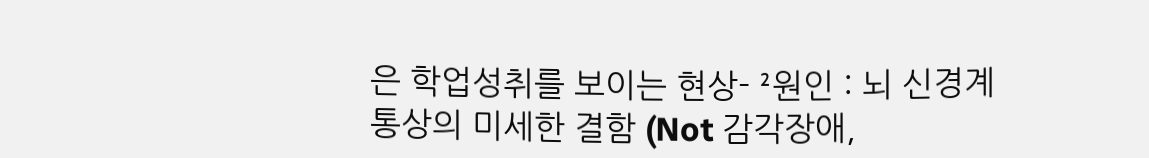은 학업성취를 보이는 현상- ²원인 : 뇌 신경계통상의 미세한 결함 (Not 감각장애,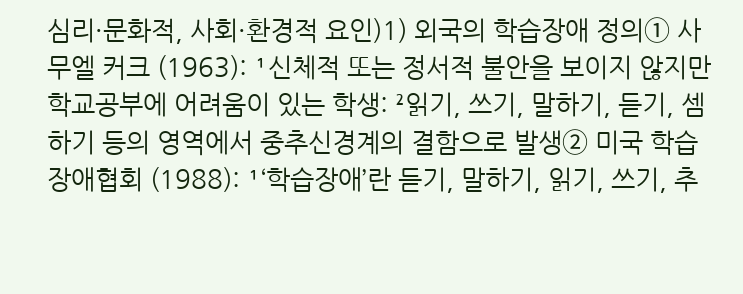심리·문화적, 사회·환경적 요인)1) 외국의 학습장애 정의① 사무엘 커크 (1963): ¹신체적 또는 정서적 불안을 보이지 않지만 학교공부에 어려움이 있는 학생: ²읽기, 쓰기, 말하기, 듣기, 셈하기 등의 영역에서 중추신경계의 결함으로 발생② 미국 학습장애협회 (1988): ¹‘학습장애’란 듣기, 말하기, 읽기, 쓰기, 추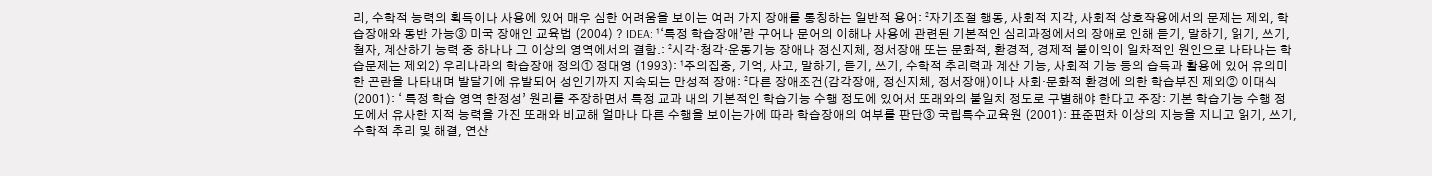리, 수학적 능력의 획득이나 사용에 있어 매우 심한 어려움을 보이는 여러 가지 장애를 통칭하는 일반적 용어: ²자기조절 행동, 사회적 지각, 사회적 상호작용에서의 문제는 제외, 학습장애와 동반 가능③ 미국 장애인 교육법 (2004) ? IDEA: ¹‘특정 학습장애’란 구어나 문어의 이해나 사용에 관련된 기본적인 심리과정에서의 장애로 인해 듣기, 말하기, 읽기, 쓰기, 철자, 계산하기 능력 중 하나나 그 이상의 영역에서의 결함.: ²시각·청각·운동기능 장애나 정신지체, 정서장애 또는 문화적, 환경적, 경제적 불이익이 일차적인 원인으로 나타나는 학습문제는 제외2) 우리나라의 학습장애 정의① 정대영 (1993): ¹주의집중, 기억, 사고, 말하기, 듣기, 쓰기, 수학적 추리력과 계산 기능, 사회적 기능 등의 습득과 활용에 있어 유의미한 곤란을 나타내며 발달기에 유발되어 성인기까지 지속되는 만성적 장애: ²다른 장애조건(감각장애, 정신지체, 정서장애)이나 사회·문화적 환경에 의한 학습부진 제외② 이대식 (2001): ‘ 특정 학습 영역 한정성’ 원리를 주장하면서 특정 교과 내의 기본적인 학습기능 수행 정도에 있어서 또래와의 불일치 정도로 구별해야 한다고 주장: 기본 학습기능 수행 정도에서 유사한 지적 능력을 가진 또래와 비교해 얼마나 다른 수행을 보이는가에 따라 학습장애의 여부를 판단③ 국립특수교육원 (2001): 표준편차 이상의 지능을 지니고 읽기, 쓰기, 수학적 추리 및 해결, 연산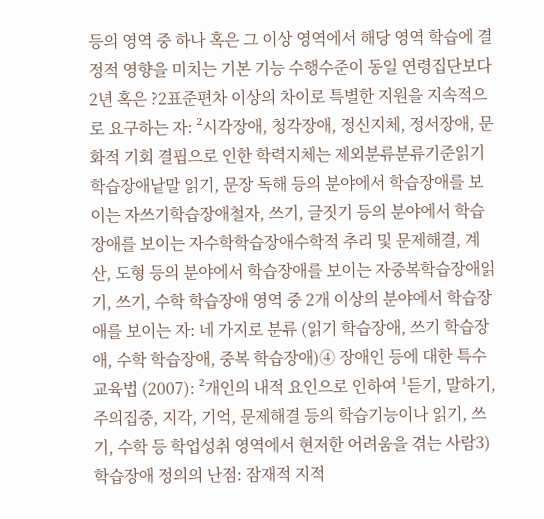등의 영역 중 하나 혹은 그 이상 영역에서 해당 영역 학습에 결정적 영향을 미치는 기본 기능 수행수준이 동일 연령집단보다 2년 혹은 ?2표준편차 이상의 차이로 특별한 지원을 지속적으로 요구하는 자: ²시각장애, 청각장애, 정신지체, 정서장애, 문화적 기회 결핍으로 인한 학력지체는 제외분류분류기준읽기학습장애낱말 읽기, 문장 독해 등의 분야에서 학습장애를 보이는 자쓰기학습장애철자, 쓰기, 글짓기 등의 분야에서 학습장애를 보이는 자수학학습장애수학적 추리 및 문제해결, 계산, 도형 등의 분야에서 학습장애를 보이는 자중복학습장애읽기, 쓰기, 수학 학습장애 영역 중 2개 이상의 분야에서 학습장애를 보이는 자: 네 가지로 분류 (읽기 학습장애, 쓰기 학습장애, 수학 학습장애, 중복 학습장애)④ 장애인 등에 대한 특수교육법 (2007): ²개인의 내적 요인으로 인하여 ¹듣기, 말하기, 주의집중, 지각, 기억, 문제해결 등의 학습기능이나 읽기, 쓰기, 수학 등 학업성취 영역에서 현저한 어려움을 겪는 사람3) 학습장애 정의의 난점: 잠재적 지적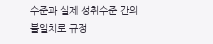수준과 실제 성취수준 간의 불일치로 규정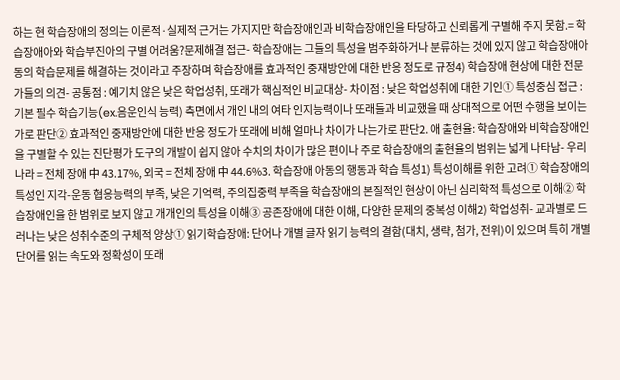하는 현 학습장애의 정의는 이론적·실제적 근거는 가지지만 학습장애인과 비학습장애인을 타당하고 신뢰롭게 구별해 주지 못함.= 학습장애아와 학습부진아의 구별 어려움?문제해결 접근- 학습장애는 그들의 특성을 범주화하거나 분류하는 것에 있지 않고 학습장애아동의 학습문제를 해결하는 것이라고 주장하며 학습장애를 효과적인 중재방안에 대한 반응 정도로 규정4) 학습장애 현상에 대한 전문가들의 의견- 공통점 : 예기치 않은 낮은 학업성취, 또래가 핵심적인 비교대상- 차이점 : 낮은 학업성취에 대한 기인① 특성중심 접근 : 기본 필수 학습기능(ex.음운인식 능력) 측면에서 개인 내의 여타 인지능력이나 또래들과 비교했을 때 상대적으로 어떤 수행을 보이는가로 판단② 효과적인 중재방안에 대한 반응 정도가 또래에 비해 얼마나 차이가 나는가로 판단2. 애 출현율: 학습장애와 비학습장애인을 구별할 수 있는 진단평가 도구의 개발이 쉽지 않아 수치의 차이가 많은 편이나 주로 학습장애의 출현율의 범위는 넓게 나타남- 우리나라 = 전체 장애 中 43.17%, 외국 = 전체 장애 中 44.6%3. 학습장애 아동의 행동과 학습 특성1) 특성이해를 위한 고려① 학습장애의 특성인 지각-운동 협응능력의 부족, 낮은 기억력, 주의집중력 부족을 학습장애의 본질적인 현상이 아닌 심리학적 특성으로 이해② 학습장애인을 한 범위로 보지 않고 개개인의 특성을 이해③ 공존장애에 대한 이해, 다양한 문제의 중복성 이해2) 학업성취- 교과별로 드러나는 낮은 성취수준의 구체적 양상① 읽기학습장애: 단어나 개별 글자 읽기 능력의 결함(대치, 생략, 첨가, 전위)이 있으며 특히 개별 단어를 읽는 속도와 정확성이 또래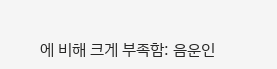에 비해 크게 부족함: 음운인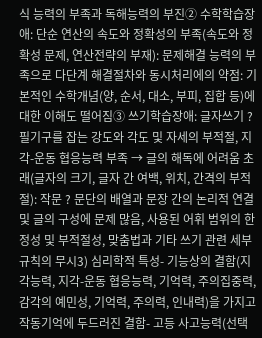식 능력의 부족과 독해능력의 부진② 수학학습장애: 단순 연산의 속도와 정확성의 부족(속도와 정확성 문제, 연산전략의 부재): 문제해결 능력의 부족으로 다단계 해결절차와 동시처리에의 약점: 기본적인 수학개념(양, 순서, 대소, 부피, 집합 등)에 대한 이해도 떨어짐③ 쓰기학습장애: 글자쓰기 ? 필기구를 잡는 강도와 각도 및 자세의 부적절, 지각-운동 협응능력 부족 → 글의 해독에 어려움 초래(글자의 크기, 글자 간 여백, 위치, 간격의 부적절): 작문 ? 문단의 배열과 문장 간의 논리적 연결 및 글의 구성에 문제 많음, 사용된 어휘 범위의 한정성 및 부적절성, 맞춤법과 기타 쓰기 관련 세부 규칙의 무시3) 심리학적 특성- 기능상의 결함(지각능력, 지각-운동 협응능력, 기억력, 주의집중력, 감각의 예민성, 기억력, 주의력, 인내력)을 가지고 작동기억에 두드러진 결함- 고등 사고능력(선택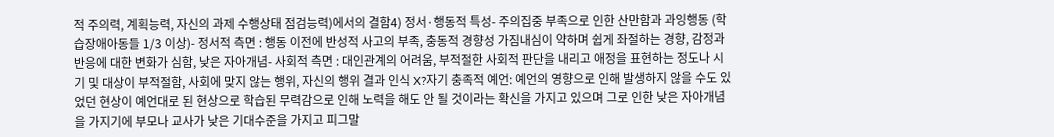적 주의력, 계획능력, 자신의 과제 수행상태 점검능력)에서의 결함4) 정서·행동적 특성- 주의집중 부족으로 인한 산만함과 과잉행동 (학습장애아동들 1/3 이상)- 정서적 측면 : 행동 이전에 반성적 사고의 부족, 충동적 경향성 가짐내심이 약하며 쉽게 좌절하는 경향, 감정과 반응에 대한 변화가 심함, 낮은 자아개념- 사회적 측면 : 대인관계의 어려움, 부적절한 사회적 판단을 내리고 애정을 표현하는 정도나 시기 및 대상이 부적절함, 사회에 맞지 않는 행위, 자신의 행위 결과 인식 X?자기 충족적 예언: 예언의 영향으로 인해 발생하지 않을 수도 있었던 현상이 예언대로 된 현상으로 학습된 무력감으로 인해 노력을 해도 안 될 것이라는 확신을 가지고 있으며 그로 인한 낮은 자아개념을 가지기에 부모나 교사가 낮은 기대수준을 가지고 피그말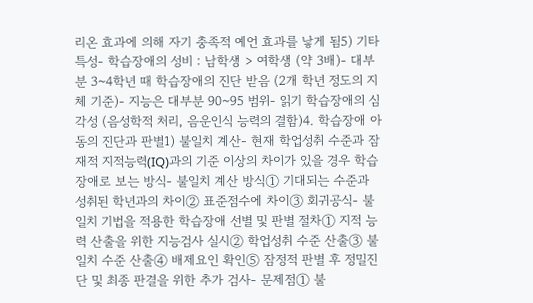리온 효과에 의해 자기 충족적 예언 효과를 낳게 됨5) 기타 특성- 학습장애의 성비 : 남학생 > 여학생 (약 3배)- 대부분 3~4학년 때 학습장애의 진단 받음 (2개 학년 정도의 지체 기준)- 지능은 대부분 90~95 범위- 읽기 학습장애의 심각성 (음성학적 처리, 음운인식 능력의 결함)4. 학습장애 아동의 진단과 판별1) 불일치 계산- 현재 학업성취 수준과 잠재적 지적능력(IQ)과의 기준 이상의 차이가 있을 경우 학습장애로 보는 방식- 불일치 계산 방식① 기대되는 수준과 성취된 학년과의 차이② 표준점수에 차이③ 회귀공식- 불일치 기법을 적용한 학습장애 선별 및 판별 절차① 지적 능력 산출을 위한 지능검사 실시② 학업성취 수준 산출③ 불일치 수준 산출④ 배제요인 확인⑤ 잠정적 판별 후 정밀진단 및 최종 판결을 위한 추가 검사- 문제점① 불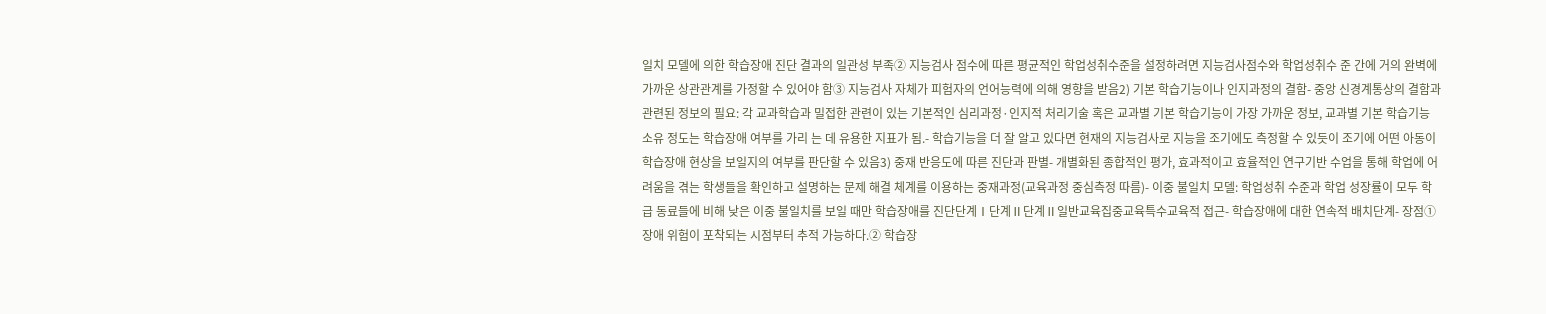일치 모델에 의한 학습장애 진단 결과의 일관성 부족② 지능검사 점수에 따른 평균적인 학업성취수준을 설정하려면 지능검사점수와 학업성취수 준 간에 거의 완벽에 가까운 상관관계를 가정할 수 있어야 함③ 지능검사 자체가 피험자의 언어능력에 의해 영향을 받음2) 기본 학습기능이나 인지과정의 결함- 중앙 신경계통상의 결함과 관련된 정보의 필요: 각 교과학습과 밀접한 관련이 있는 기본적인 심리과정·인지적 처리기술 혹은 교과별 기본 학습기능이 가장 가까운 정보, 교과별 기본 학습기능 소유 정도는 학습장애 여부를 가리 는 데 유용한 지표가 됨.- 학습기능을 더 잘 알고 있다면 현재의 지능검사로 지능을 조기에도 측정할 수 있듯이 조기에 어떤 아동이 학습장애 현상을 보일지의 여부를 판단할 수 있음3) 중재 반응도에 따른 진단과 판별- 개별화된 종합적인 평가, 효과적이고 효율적인 연구기반 수업을 통해 학업에 어려움을 겪는 학생들을 확인하고 설명하는 문제 해결 체계를 이용하는 중재과정(교육과정 중심측정 따름)- 이중 불일치 모델: 학업성취 수준과 학업 성장률이 모두 학급 동료들에 비해 낮은 이중 불일치를 보일 때만 학습장애를 진단단계Ⅰ단계Ⅱ단계Ⅱ일반교육집중교육특수교육적 접근- 학습장애에 대한 연속적 배치단계- 장점① 장애 위험이 포착되는 시점부터 추적 가능하다.② 학습장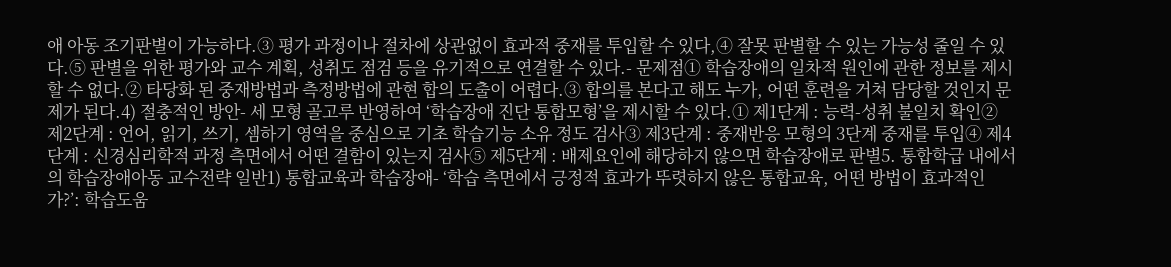애 아동 조기판별이 가능하다.③ 평가 과정이나 절차에 상관없이 효과적 중재를 투입할 수 있다,④ 잘못 판별할 수 있는 가능성 줄일 수 있다.⑤ 판별을 위한 평가와 교수 계획, 성취도 점검 등을 유기적으로 연결할 수 있다.- 문제점① 학습장애의 일차적 원인에 관한 정보를 제시할 수 없다.② 타당화 된 중재방법과 측정방법에 관현 합의 도출이 어렵다.③ 합의를 본다고 해도 누가, 어떤 훈련을 거쳐 담당할 것인지 문제가 된다.4) 절충적인 방안- 세 모형 골고루 반영하여 ‘학습장애 진단 통합모형’을 제시할 수 있다.① 제1단계 : 능력-성취 불일치 확인② 제2단계 : 언어, 읽기, 쓰기, 셈하기 영역을 중심으로 기초 학습기능 소유 정도 검사③ 제3단계 : 중재반응 모형의 3단계 중재를 투입④ 제4단계 : 신경심리학적 과정 측면에서 어떤 결함이 있는지 검사⑤ 제5단계 : 배제요인에 해당하지 않으면 학습장애로 판별5. 통합학급 내에서의 학습장애아동 교수전략 일반1) 통합교육과 학습장애- ‘학습 측면에서 긍정적 효과가 뚜렷하지 않은 통합교육, 어떤 방법이 효과적인가?’: 학습도움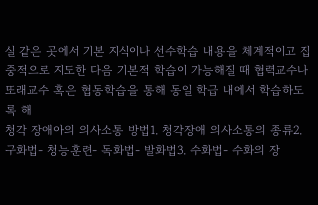실 같은 곳에서 기본 지식이나 선수학습 내용을 체계적이고 집중적으로 지도한 다음 기본적 학습이 가능해질 때 협력교수나 또래교수 혹은 협동학습을 통해 동일 학급 내에서 학습하도록 해
청각 장애아의 의사소통 방법1. 청각장애 의사소통의 종류2. 구화법- 청능훈련- 독화법- 발화법3. 수화법- 수화의 장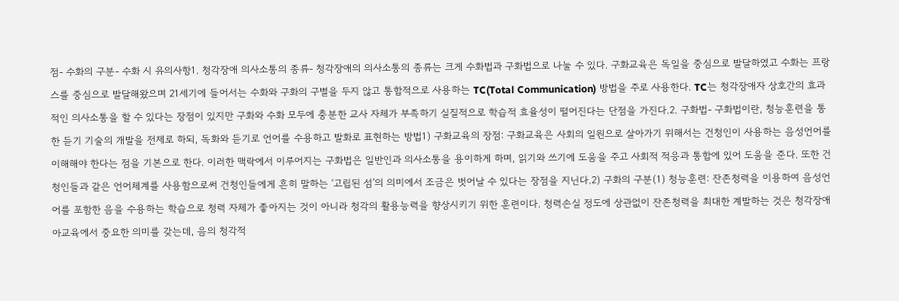점- 수화의 구분- 수화 시 유의사항1. 청각장애 의사소통의 종류- 청각장애의 의사소통의 종류는 크게 수화법과 구화법으로 나눌 수 있다. 구화교육은 독일을 중심으로 발달하였고 수화는 프랑스를 중심으로 발달해왔으며 21세기에 들어서는 수화와 구화의 구별을 두지 않고 통합적으로 사용하는 TC(Total Communication) 방법을 주로 사용한다. TC는 청각장애자 상호간의 효과적인 의사소통을 할 수 있다는 장점이 있지만 구화와 수화 모두에 충분한 교사 자체가 부족하기 실질적으로 학습적 효율성이 떨어진다는 단점을 가진다.2. 구화법- 구화법이란, 청능훈련을 통한 듣기 기술의 개발을 전제로 하되, 독화와 듣기로 언어를 수용하고 발화로 표현하는 방법1) 구화교육의 장점: 구화교육은 사회의 일원으로 살아가기 위해서는 건청인이 사용하는 음성언어를 이해해야 한다는 점을 기본으로 한다. 이러한 맥락에서 이루어지는 구화법은 일반인과 의사소통을 용이하게 하며, 읽기와 쓰기에 도움을 주고 사회적 적응과 통합에 있어 도움을 준다. 또한 건청인들과 같은 언어체계를 사용함으로써 건청인들에게 흔히 말하는 ‘고립된 섬’의 의미에서 조금은 벗어날 수 있다는 장점을 지닌다.2) 구화의 구분(1) 청능훈련: 잔존청력을 이용하여 음성언어를 포함한 음을 수용하는 학습으로 청력 자체가 좋아지는 것이 아니라 청각의 활용능력을 향상시키기 위한 훈련이다. 청력손실 정도에 상관없이 잔존청력을 최대한 계발하는 것은 청각장애아교육에서 중요한 의미를 갖는데, 음의 청각적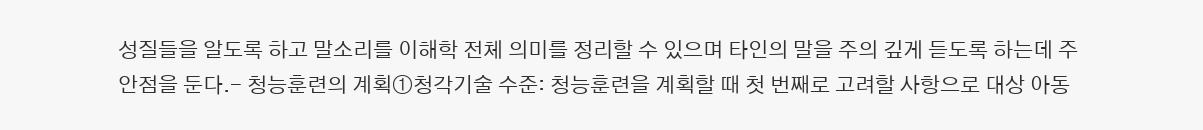성질들을 알도록 하고 말소리를 이해학 전체 의미를 정리할 수 있으며 타인의 말을 주의 깊게 듣도록 하는데 주안점을 둔다.- 청능훈련의 계획①청각기술 수준: 청능훈련을 계획할 때 첫 번째로 고려할 사항으로 대상 아동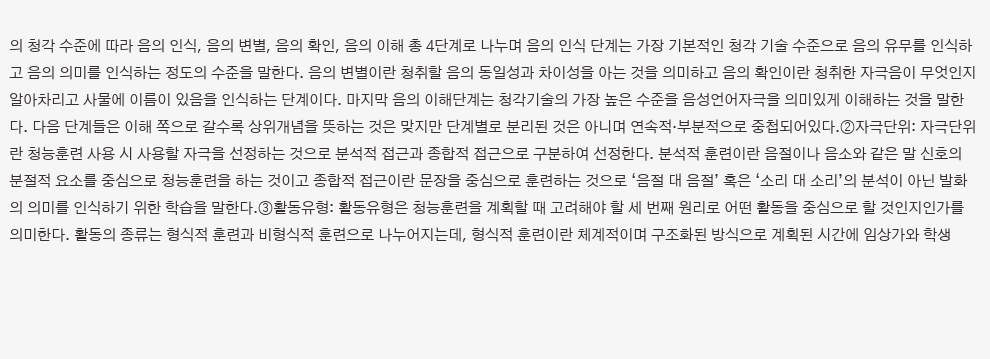의 청각 수준에 따라 음의 인식, 음의 변별, 음의 확인, 음의 이해 총 4단계로 나누며 음의 인식 단계는 가장 기본적인 청각 기술 수준으로 음의 유무를 인식하고 음의 의미를 인식하는 정도의 수준을 말한다. 음의 변별이란 청취할 음의 동일성과 차이성을 아는 것을 의미하고 음의 확인이란 청취한 자극음이 무엇인지 알아차리고 사물에 이름이 있음을 인식하는 단계이다. 마지막 음의 이해단계는 청각기술의 가장 높은 수준을 음성언어자극을 의미있게 이해하는 것을 말한다. 다음 단계들은 이해 쪽으로 갈수록 상위개념을 뜻하는 것은 맞지만 단계별로 분리된 것은 아니며 연속적·부분적으로 중첩되어있다.②자극단위: 자극단위란 청능훈련 사용 시 사용할 자극을 선정하는 것으로 분석적 접근과 종합적 접근으로 구분하여 선정한다. 분석적 훈련이란 음절이나 음소와 같은 말 신호의 분절적 요소를 중심으로 청능훈련을 하는 것이고 종합적 접근이란 문장을 중심으로 훈련하는 것으로 ‘음절 대 음절’ 혹은 ‘소리 대 소리’의 분석이 아닌 발화의 의미를 인식하기 위한 학습을 말한다.③활동유형: 활동유형은 청능훈련을 계획할 때 고려해야 할 세 번째 원리로 어떤 활동을 중심으로 할 것인지인가를 의미한다. 활동의 종류는 형식적 훈련과 비형식적 훈련으로 나누어지는데, 형식적 훈련이란 체계적이며 구조화된 방식으로 계획된 시간에 임상가와 학생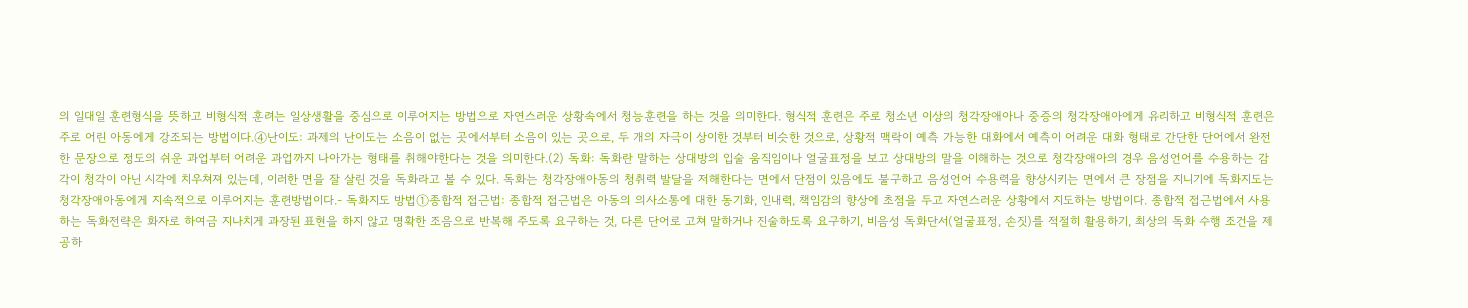의 일대일 훈련형식을 뜻하고 비형식적 훈려는 일상생활을 중심으로 이루어지는 방법으로 자연스러운 상황속에서 청능훈련을 하는 것을 의미한다. 형식적 훈련은 주로 청소년 이상의 청각장애아나 중증의 청각장애아에게 유리하고 비형식적 훈련은 주로 어린 아동에게 강조되는 방법이다.④난이도: 과제의 난이도는 소음이 없는 곳에서부터 소음이 있는 곳으로, 두 개의 자극이 상이한 것부터 비슷한 것으로, 상황적 맥락이 예측 가능한 대화에서 예측이 어려운 대화 형태로 간단한 단어에서 완전한 문장으로 정도의 쉬운 과업부터 어려운 과업까지 나아가는 형태를 취해야한다는 것을 의미한다.(2) 독화: 독화란 말하는 상대방의 입술 움직임이나 얼굴표정을 보고 상대방의 말을 이해하는 것으로 청각장애아의 경우 음성언어를 수용하는 감각이 청각이 아닌 시각에 치우쳐져 있는데, 이러한 면을 잘 살린 것을 독화라고 볼 수 있다. 독화는 청각장애아동의 청취력 발달을 저해한다는 면에서 단점이 있음에도 불구하고 음성언어 수용력을 향상시키는 면에서 큰 장점을 지니기에 독화지도는 청각장애아동에게 지속적으로 이루어지는 훈련방법이다.- 독화지도 방법①종합적 접근법: 종합적 접근법은 아동의 의사소통에 대한 동기화, 인내력, 책임감의 향상에 초점을 두고 자연스러운 상황에서 지도하는 방법이다. 종합적 접근법에서 사용하는 독화전략은 화자로 하여금 지나치게 과장된 표현을 하지 않고 명확한 조음으로 반복해 주도록 요구하는 것, 다른 단어로 고쳐 말하거나 진술하도록 요구하기, 비음성 독화단서(얼굴표정, 손짓)를 적절히 활용하기, 최상의 독화 수행 조건을 제공하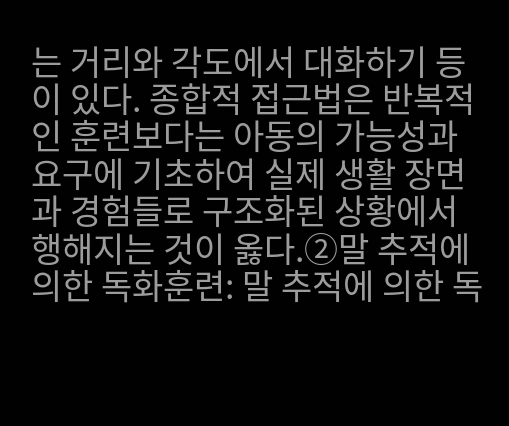는 거리와 각도에서 대화하기 등이 있다. 종합적 접근법은 반복적인 훈련보다는 아동의 가능성과 요구에 기초하여 실제 생활 장면과 경험들로 구조화된 상황에서 행해지는 것이 옳다.②말 추적에 의한 독화훈련: 말 추적에 의한 독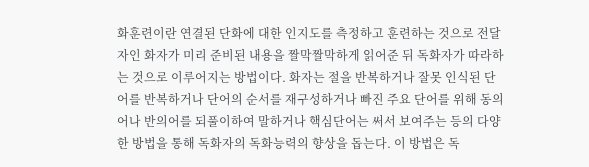화훈련이란 연결된 단화에 대한 인지도를 측정하고 훈련하는 것으로 전달자인 화자가 미리 준비된 내용을 짤막짤막하게 읽어준 뒤 독화자가 따라하는 것으로 이루어지는 방법이다. 화자는 절을 반복하거나 잘못 인식된 단어를 반복하거나 단어의 순서를 재구성하거나 빠진 주요 단어를 위해 동의어나 반의어를 되풀이하여 말하거나 핵심단어는 써서 보여주는 등의 다양한 방법을 통해 독화자의 독화능력의 향상을 돕는다. 이 방법은 독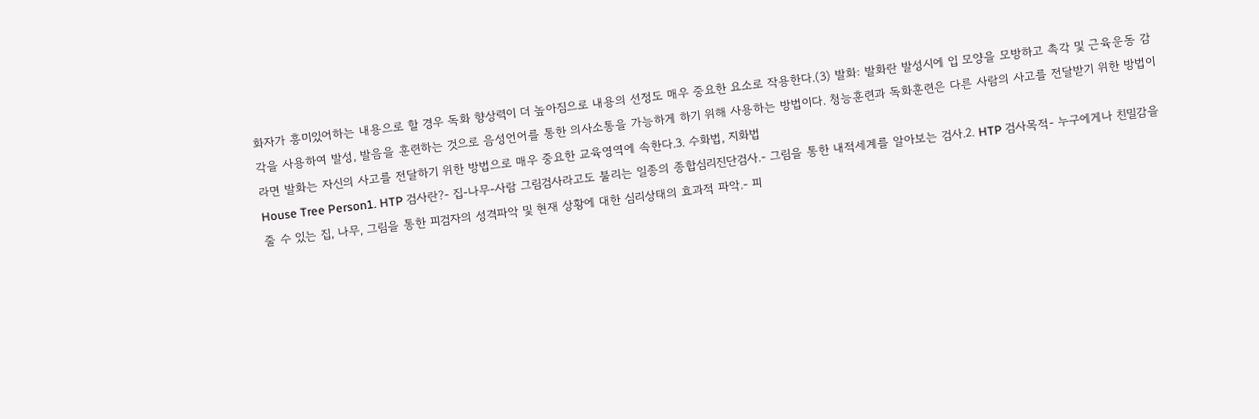화자가 흥미있어하는 내용으로 할 경우 독화 향상력이 더 높아짐으로 내용의 선정도 매우 중요한 요소로 작용한다.(3) 발화: 발화란 발성시에 입 모양을 모방하고 촉각 및 근육운동 감각을 사용하여 발성, 발음을 훈련하는 것으로 음성언어를 통한 의사소통을 가능하게 하기 위해 사용하는 방법이다. 청능훈련과 독화훈련은 다른 사람의 사고를 전달받기 위한 방법이라면 발화는 자신의 사고를 전달하기 위한 방법으로 매우 중요한 교육영역에 속한다.3. 수화법, 지화법
House Tree Person1. HTP 검사란?- 집-나무-사람 그림검사라고도 불리는 일종의 종합심리진단검사.- 그림을 통한 내적세계를 알아보는 검사.2. HTP 검사목적- 누구에게나 친밀감을 줄 수 있는 집, 나무, 그림을 통한 피검자의 성격파악 및 현재 상황에 대한 심리상태의 효과적 파악.- 피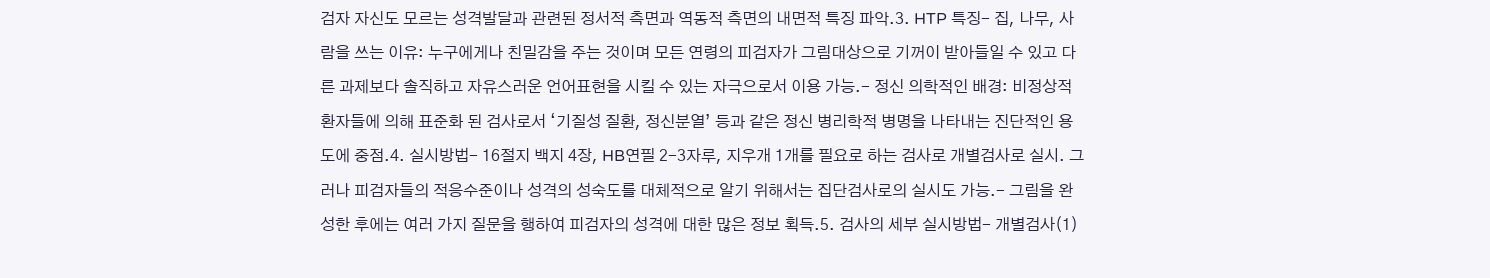검자 자신도 모르는 성격발달과 관련된 정서적 측면과 역동적 측면의 내면적 특징 파악.3. HTP 특징- 집, 나무, 사람을 쓰는 이유: 누구에게나 친밀감을 주는 것이며 모든 연령의 피검자가 그림대상으로 기꺼이 받아들일 수 있고 다른 과제보다 솔직하고 자유스러운 언어표현을 시킬 수 있는 자극으로서 이용 가능.- 정신 의학적인 배경: 비정상적 환자들에 의해 표준화 된 검사로서 ‘기질성 질환, 정신분열’ 등과 같은 정신 병리학적 병명을 나타내는 진단적인 용도에 중점.4. 실시방법- 16절지 백지 4장, HB연필 2-3자루, 지우개 1개를 필요로 하는 검사로 개별검사로 실시. 그러나 피검자들의 적응수준이나 성격의 성숙도를 대체적으로 알기 위해서는 집단검사로의 실시도 가능.- 그림을 완성한 후에는 여러 가지 질문을 행하여 피검자의 성격에 대한 많은 정보 획득.5. 검사의 세부 실시방법- 개별검사(1)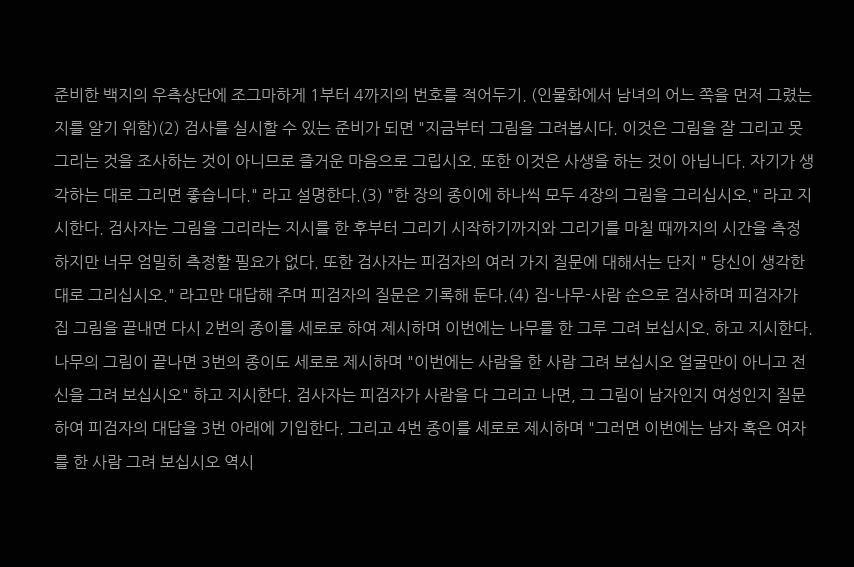준비한 백지의 우측상단에 조그마하게 1부터 4까지의 번호를 적어두기. (인물화에서 남녀의 어느 쪽을 먼저 그렸는지를 알기 위함)(2) 검사를 실시할 수 있는 준비가 되면 "지금부터 그림을 그려봅시다. 이것은 그림을 잘 그리고 못 그리는 것을 조사하는 것이 아니므로 즐거운 마음으로 그립시오. 또한 이것은 사생을 하는 것이 아닙니다. 자기가 생각하는 대로 그리면 좋습니다." 라고 설명한다.(3) "한 장의 종이에 하나씩 모두 4장의 그림을 그리십시오." 라고 지시한다. 검사자는 그림을 그리라는 지시를 한 후부터 그리기 시작하기까지와 그리기를 마칠 때까지의 시간을 측정하지만 너무 엄밀히 측정할 필요가 없다. 또한 검사자는 피검자의 여러 가지 질문에 대해서는 단지 " 당신이 생각한대로 그리십시오." 라고만 대답해 주며 피검자의 질문은 기록해 둔다.(4) 집-나무-사람 순으로 검사하며 피검자가 집 그림을 끝내면 다시 2번의 종이를 세로로 하여 제시하며 이번에는 나무를 한 그루 그려 보십시오. 하고 지시한다. 나무의 그림이 끝나면 3번의 종이도 세로로 제시하며 "이번에는 사람을 한 사람 그려 보십시오 얼굴만이 아니고 전신을 그려 보십시오" 하고 지시한다. 검사자는 피검자가 사람을 다 그리고 나면, 그 그림이 남자인지 여성인지 질문하여 피검자의 대답을 3번 아래에 기입한다. 그리고 4번 종이를 세로로 제시하며 "그러면 이번에는 남자 혹은 여자를 한 사람 그려 보십시오 역시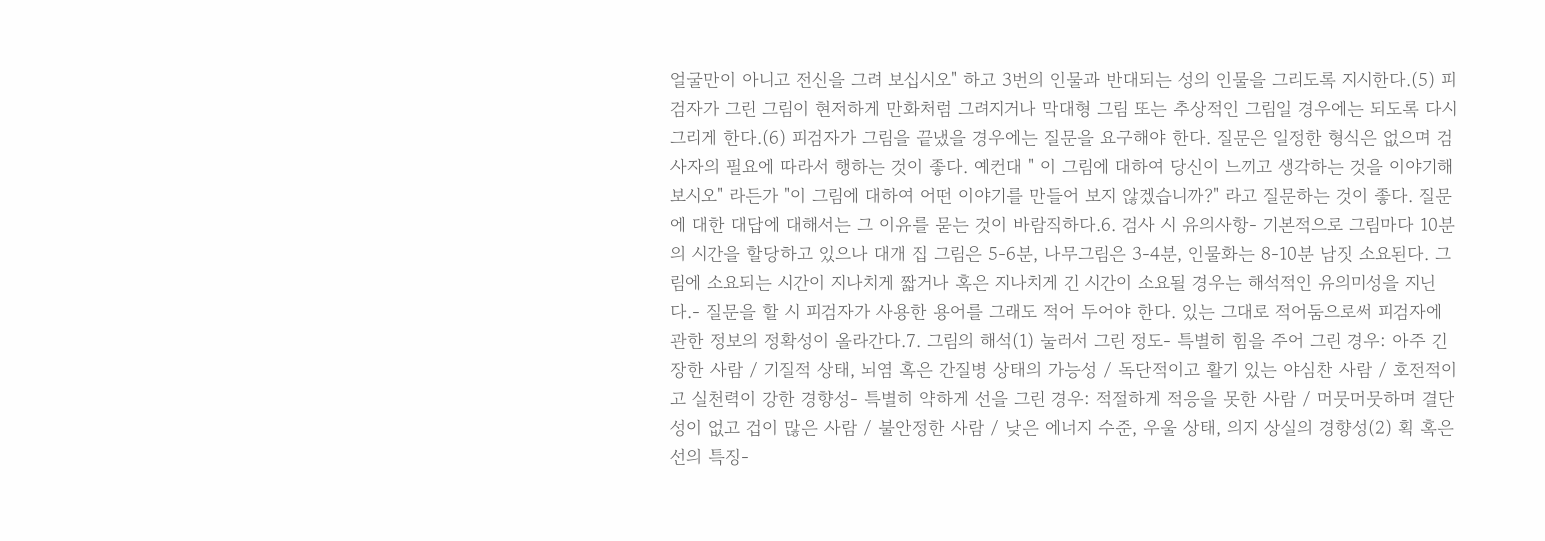얼굴만이 아니고 전신을 그려 보십시오" 하고 3번의 인물과 반대되는 성의 인물을 그리도록 지시한다.(5) 피검자가 그린 그림이 현저하게 만화처럼 그려지거나 막대형 그림 또는 추상적인 그림일 경우에는 되도록 다시 그리게 한다.(6) 피검자가 그림을 끝냈을 경우에는 질문을 요구해야 한다. 질문은 일정한 형식은 없으며 검사자의 필요에 따라서 행하는 것이 좋다. 예컨대 " 이 그림에 대하여 당신이 느끼고 생각하는 것을 이야기해보시오" 라든가 "이 그림에 대하여 어떤 이야기를 만들어 보지 않겠습니까?" 라고 질문하는 것이 좋다. 질문에 대한 대답에 대해서는 그 이유를 묻는 것이 바람직하다.6. 검사 시 유의사항- 기본적으로 그림마다 10분의 시간을 할당하고 있으나 대개 집 그림은 5-6분, 나무그림은 3-4분, 인물화는 8-10분 남짓 소요된다. 그림에 소요되는 시간이 지나치게 짧거나 혹은 지나치게 긴 시간이 소요될 경우는 해석적인 유의미성을 지닌다.- 질문을 할 시 피검자가 사용한 용어를 그래도 적어 두어야 한다. 있는 그대로 적어둠으로써 피검자에 관한 정보의 정확성이 올라간다.7. 그림의 해석(1) 눌러서 그린 정도- 특별히 힘을 주어 그린 경우: 아주 긴장한 사람 / 기질적 상태, 뇌염 혹은 간질병 상태의 가능성 / 독단적이고 활기 있는 야심찬 사람 / 호전적이고 실천력이 강한 경향성- 특별히 약하게 선을 그린 경우: 적절하게 적응을 못한 사람 / 머뭇머뭇하며 결단성이 없고 겁이 많은 사람 / 불안정한 사람 / 낮은 에너지 수준, 우울 상태, 의지 상실의 경향성(2) 획 혹은 선의 특징-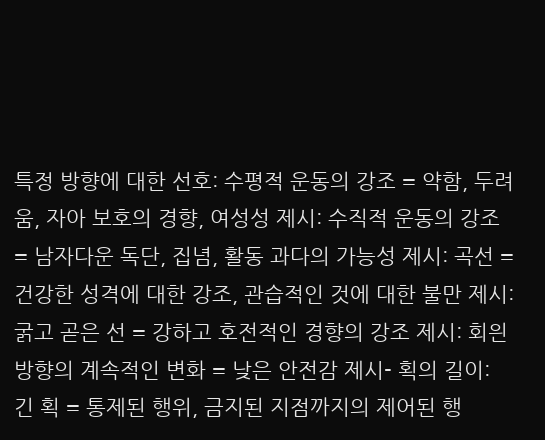특정 방향에 대한 선호: 수평적 운동의 강조 = 약함, 두려움, 자아 보호의 경향, 여성성 제시: 수직적 운동의 강조 = 남자다운 독단, 집념, 활동 과다의 가능성 제시: 곡선 = 건강한 성격에 대한 강조, 관습적인 것에 대한 불만 제시: 굵고 곧은 선 = 강하고 호전적인 경향의 강조 제시: 회읜 방향의 계속적인 변화 = 낮은 안전감 제시- 획의 길이: 긴 획 = 통제된 행위, 금지된 지점까지의 제어된 행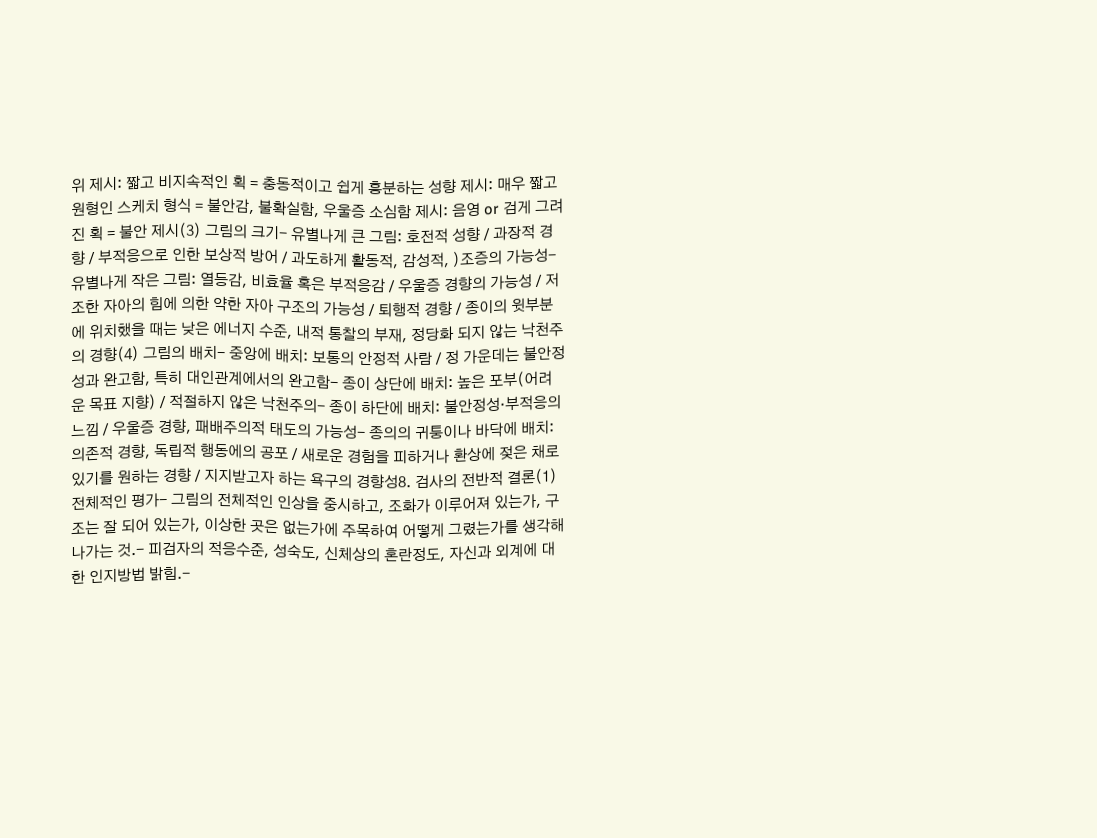위 제시: 짧고 비지속적인 획 = 충동적이고 쉽게 흥분하는 성향 제시: 매우 짧고 원형인 스케치 형식 = 불안감, 불확실함, 우울증 소심함 제시: 음영 or 검게 그려진 획 = 불안 제시(3) 그림의 크기- 유별나게 큰 그림: 호전적 성향 / 과장적 경향 / 부적응으로 인한 보상적 방어 / 과도하게 활동적, 감성적, )조증의 가능성- 유별나게 작은 그림: 열등감, 비효율 혹은 부적응감 / 우울증 경향의 가능성 / 저조한 자아의 힘에 의한 약한 자아 구조의 가능성 / 퇴행적 경향 / 종이의 윗부분에 위치했을 때는 낮은 에너지 수준, 내적 통찰의 부재, 정당화 되지 않는 낙천주의 경향(4) 그림의 배치- 중앙에 배치: 보통의 안정적 사람 / 정 가운데는 불안정성과 완고함, 특히 대인관계에서의 완고함- 종이 상단에 배치: 높은 포부(어려운 목표 지향) / 적절하지 않은 낙천주의- 종이 하단에 배치: 불안정성·부적응의 느낌 / 우울증 경향, 패배주의적 태도의 가능성- 종의의 귀퉁이나 바닥에 배치: 의존적 경향, 독립적 행동에의 공포 / 새로운 경험을 피하거나 환상에 젖은 채로 있기를 원하는 경향 / 지지받고자 하는 욕구의 경향성8. 검사의 전반적 결론(1) 전체적인 평가- 그림의 전체적인 인상을 중시하고, 조화가 이루어져 있는가, 구조는 잘 되어 있는가, 이상한 곳은 없는가에 주목하여 어떻게 그렸는가를 생각해 나가는 것.- 피검자의 적응수준, 성숙도, 신체상의 혼란정도, 자신과 외계에 대한 인지방법 밝힘.-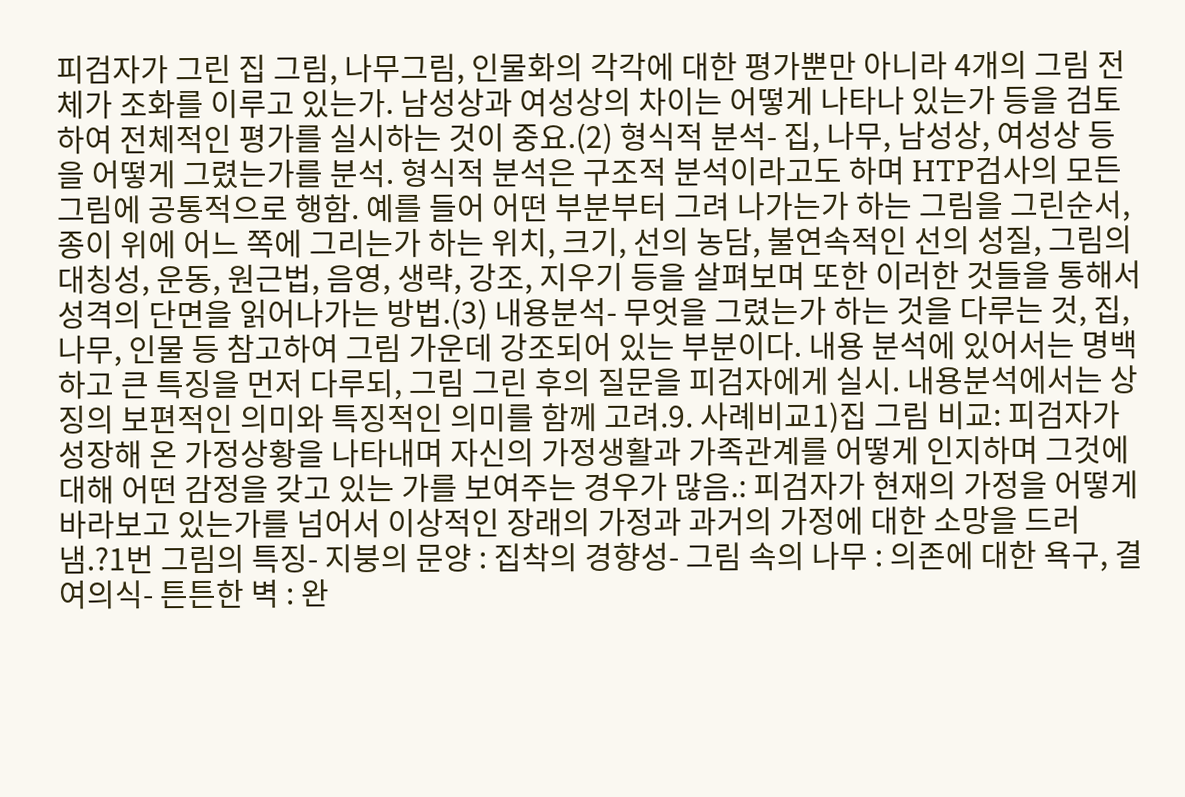피검자가 그린 집 그림, 나무그림, 인물화의 각각에 대한 평가뿐만 아니라 4개의 그림 전체가 조화를 이루고 있는가. 남성상과 여성상의 차이는 어떻게 나타나 있는가 등을 검토하여 전체적인 평가를 실시하는 것이 중요.(2) 형식적 분석- 집, 나무, 남성상, 여성상 등을 어떻게 그렸는가를 분석. 형식적 분석은 구조적 분석이라고도 하며 HTP검사의 모든 그림에 공통적으로 행함. 예를 들어 어떤 부분부터 그려 나가는가 하는 그림을 그린순서, 종이 위에 어느 쪽에 그리는가 하는 위치, 크기, 선의 농담, 불연속적인 선의 성질, 그림의 대칭성, 운동, 원근법, 음영, 생략, 강조, 지우기 등을 살펴보며 또한 이러한 것들을 통해서 성격의 단면을 읽어나가는 방법.(3) 내용분석- 무엇을 그렸는가 하는 것을 다루는 것, 집, 나무, 인물 등 참고하여 그림 가운데 강조되어 있는 부분이다. 내용 분석에 있어서는 명백하고 큰 특징을 먼저 다루되, 그림 그린 후의 질문을 피검자에게 실시. 내용분석에서는 상징의 보편적인 의미와 특징적인 의미를 함께 고려.9. 사례비교1)집 그림 비교: 피검자가 성장해 온 가정상황을 나타내며 자신의 가정생활과 가족관계를 어떻게 인지하며 그것에 대해 어떤 감정을 갖고 있는 가를 보여주는 경우가 많음.: 피검자가 현재의 가정을 어떻게 바라보고 있는가를 넘어서 이상적인 장래의 가정과 과거의 가정에 대한 소망을 드러냄.?1번 그림의 특징- 지붕의 문양 : 집착의 경향성- 그림 속의 나무 : 의존에 대한 욕구, 결여의식- 튼튼한 벽 : 완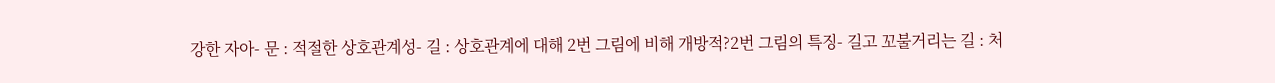강한 자아- 문 : 적절한 상호관계성- 길 : 상호관계에 대해 2번 그림에 비해 개방적?2번 그림의 특징- 길고 꼬불거리는 길 : 처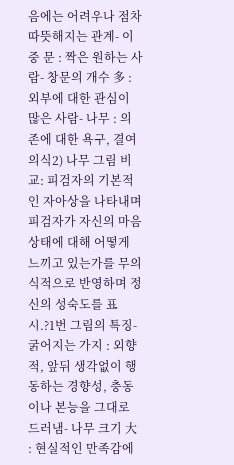음에는 어려우나 점차 따뜻해지는 관계- 이중 문 : 짝은 원하는 사람- 창문의 개수 多 : 외부에 대한 관심이 많은 사람- 나무 : 의존에 대한 욕구, 결여의식2) 나무 그림 비교: 피검자의 기본적인 자아상을 나타내며 피검자가 자신의 마음상태에 대해 어떻게 느끼고 있는가를 무의식적으로 반영하며 정신의 성숙도를 표시.?1번 그림의 특징- 굵어지는 가지 : 외향적, 앞뒤 생각없이 행동하는 경향성, 충동이나 본능을 그대로 드러냄- 나무 크기 大 : 현실적인 만족감에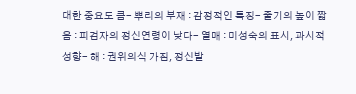대한 중요도 큼- 뿌리의 부재 : 감정적인 특징- 줄기의 높이 짧음 : 피검자의 정신연령이 낮다- 열매 : 미성숙의 표시, 과시적 성향- 해 : 권위의식 가짐, 정신발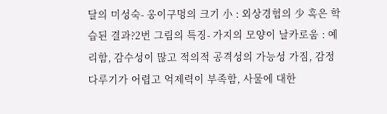달의 미성숙- 옹이구멍의 크기 小 : 외상경험의 少 혹은 학습된 결과?2번 그림의 특징- 가지의 모양이 날카로움 : 예리함, 감수성이 많고 적의적 공격성의 가능성 가짐, 감정 다루기가 어렵고 억제력이 부족함, 사물에 대한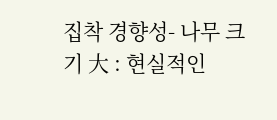집착 경향성- 나무 크기 大 : 현실적인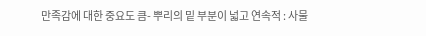만족감에 대한 중요도 큼- 뿌리의 밑 부분이 넓고 연속적 : 사물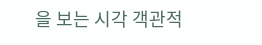을 보는 시각 객관적